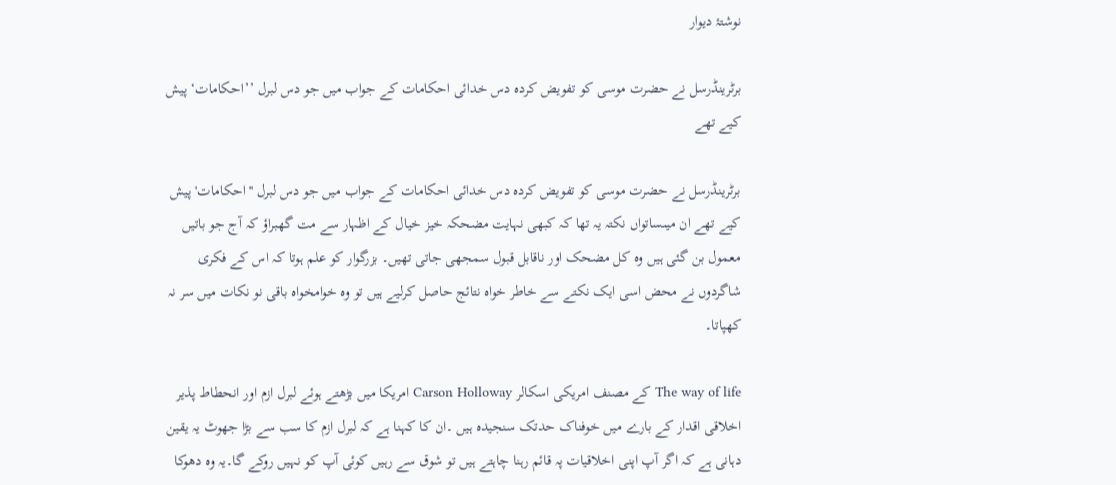نوشتۂ دیوار

برٹرینڈرسل نے حضرت موسی کو تفویض کردہ دس خدائی احکامات کے جواب میں جو دس لبرل ’’احکامات‘ پیش کیے تھے

برٹرینڈرسل نے حضرت موسی کو تفویض کردہ دس خدائی احکامات کے جواب میں جو دس لبرل ''احکامات' پیش کیے تھے ان میںساتواں نکتہ یہ تھا کہ کبھی نہایت مضحکہ خیز خیال کے اظہار سے مت گھبراؤ کہ آج جو باتیں معمول بن گئی ہیں وہ کل مضحک اور ناقابل قبول سمجھی جاتی تھیں۔ بزرگوار کو علم ہوتا کہ اس کے فکری شاگردوں نے محض اسی ایک نکتے سے خاطر خواہ نتائج حاصل کرلیے ہیں تو وہ خوامخواہ باقی نو نکات میں سر نہ کھپاتا۔

The way of life کے مصنف امریکی اسکالر Carson Holloway امریکا میں بڑھتے ہوئے لبرل ازم اور انحطاط پذیر اخلاقی اقدار کے بارے میں خوفناک حدتک سنجیدہ ہیں ۔ان کا کہنا ہے کہ لبرل ازم کا سب سے بڑا جھوٹ یہ یقین دہانی ہے کہ اگر آپ اپنی اخلاقیات پہ قائم رہنا چاہتے ہیں تو شوق سے رہیں کوئی آپ کو نہیں روکے گا۔یہ وہ دھوکا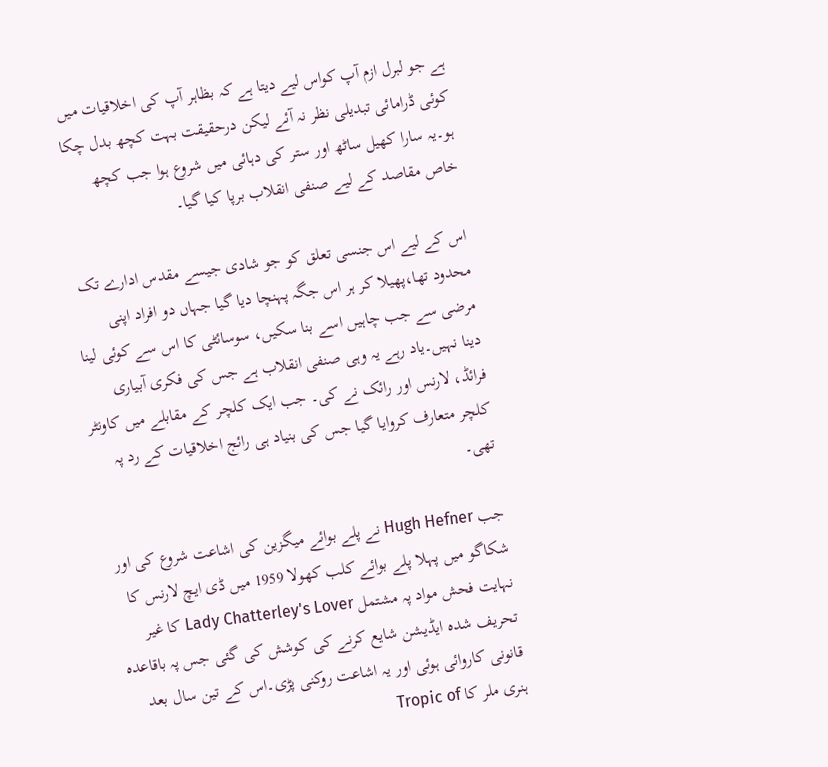ہے جو لبرل ازم آپ کواس لیے دیتا ہے کہ بظاہر آپ کی اخلاقیات میں کوئی ڈرامائی تبدیلی نظر نہ آئے لیکن درحقیقت بہت کچھ بدل چکا ہو۔یہ سارا کھیل ساٹھ اور ستر کی دہائی میں شروع ہوا جب کچھ خاص مقاصد کے لیے صنفی انقلاب برپا کیا گیا۔

اس کے لیے اس جنسی تعلق کو جو شادی جیسے مقدس ادارے تک محدود تھا،پھیلا کر ہر اس جگہ پہنچا دیا گیا جہاں دو افراد اپنی مرضی سے جب چاہیں اسے بنا سکیں، سوسائٹی کا اس سے کوئی لینا دینا نہیں۔یاد رہے یہ وہی صنفی انقلاب ہے جس کی فکری آبیاری فرائڈ، لارنس اور رائک نے کی۔ جب ایک کلچر کے مقابلے میں کاونٹر کلچر متعارف کروایا گیا جس کی بنیاد ہی رائج اخلاقیات کے رد پہ تھی۔

جب Hugh Hefner نے پلے بوائے میگزین کی اشاعت شروع کی اور شکاگو میں پہلا پلے بوائے کلب کھولا 1959 میں ڈی ایچ لارنس کا نہایت فحش مواد پہ مشتمل Lady Chatterley's Lover کا غیر تحریف شدہ ایڈیشن شایع کرنے کی کوشش کی گئی جس پہ باقاعدہ قانونی کاروائی ہوئی اور یہ اشاعت روکنی پڑی۔اس کے تین سال بعد ہنری ملر کا Tropic of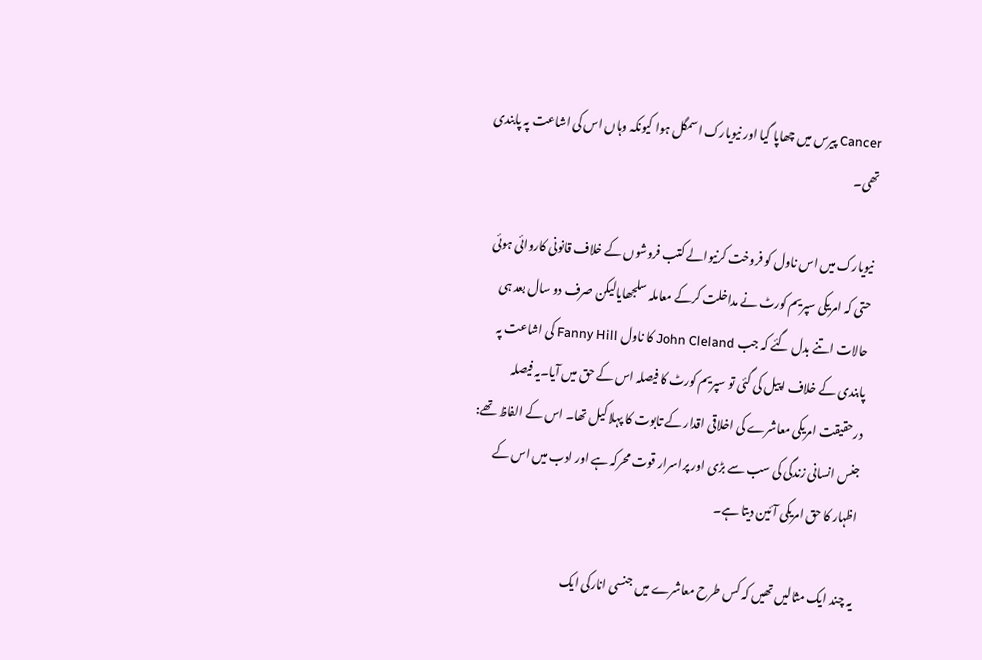Cancer پیرس میں چھاپا گیا اور نیویارک اسمگل ہوا کیونکہ وہاں اس کی اشاعت پہ پابندی تھی۔

نیویارک میں اس ناول کو فروخت کرنیوالے کتب فروشوں کے خلاف قانونی کاروائی ہوئی حتی کہ امریکی سپریم کورٹ نے مداخلت کرکے معاملہ سلجھایالیکن صرف دو سال بعد ہی حالات اتنے بدل گئے کہ جب John Cleland کا ناول Fanny Hill کی اشاعت پہ پابندی کے خلاف اپیل کی گئی تو سپریم کورٹ کا فیصلہ اس کے حق میں آیا۔یہ فیصلہ درحقیقت امریکی معاشرے کی اخلاقی اقدار کے تابوت کا پہلا کیل تھا۔ اس کے الفاظ تھے: جنس انسانی زندگی کی سب سے بڑی اور پراسرار قوت محرکہ ہے اور ادب میں اس کے اظہار کا حق امریکی آئین دیتا ہے۔

یہ چند ایک مثالیں تھیں کہ کس طرح معاشرے میں جنسی انارکی ایک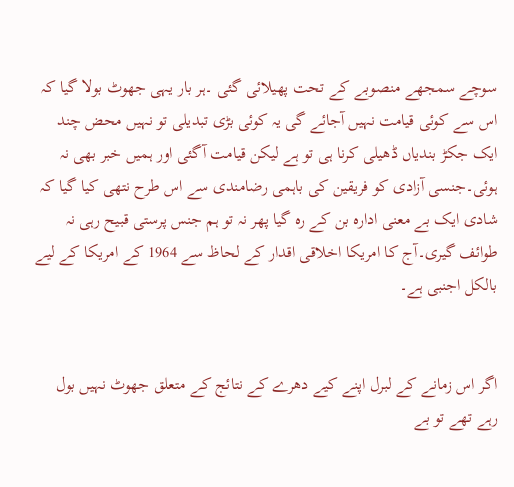سوچے سمجھے منصوبے کے تحت پھیلائی گئی ۔ہر بار یہی جھوٹ بولا گیا کہ اس سے کوئی قیامت نہیں آجائے گی یہ کوئی بڑی تبدیلی تو نہیں محض چند ایک جکڑ بندیاں ڈھیلی کرنا ہی تو ہے لیکن قیامت آگئی اور ہمیں خبر بھی نہ ہوئی۔جنسی آزادی کو فریقین کی باہمی رضامندی سے اس طرح نتھی کیا گیا کہ شادی ایک بے معنی ادارہ بن کے رہ گیا پھر نہ تو ہم جنس پرستی قبیح رہی نہ طوائف گیری۔آج کا امریکا اخلاقی اقدار کے لحاظ سے 1964 کے امریکا کے لیے بالکل اجنبی ہے۔


اگر اس زمانے کے لبرل اپنے کیے دھرے کے نتائج کے متعلق جھوٹ نہیں بول رہے تھے تو بے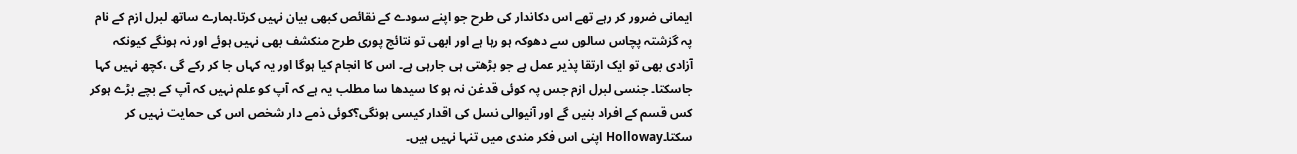ایمانی ضرور کر رہے تھے اس دکاندار کی طرح جو اپنے سودے کے نقائص کبھی بیان نہیں کرتا۔ہمارے ساتھ لبرل ازم کے نام پہ گزشتہ پچاس سالوں سے دھوکہ ہو رہا ہے اور ابھی تو نتائج پوری طرح منکشف بھی نہیں ہوئے اور نہ ہونگے کیونکہ آزادی بھی تو ایک ارتقا پذیر عمل ہے جو بڑھتی ہی جارہی ہے۔ اس کا انجام کیا ہوگا اور یہ کہاں جا کر رکے گی ،کچھ نہیں کہا جاسکتا۔ جنسی لبرل ازم جس پہ کوئی قدغن نہ ہو کا سیدھا سا مطلب یہ ہے کہ آپ کو علم نہیں کہ آپ کے بچے بڑے ہوکر کس قسم کے افراد بنیں گے اور آنیوالی نسل کی اقدار کیسی ہونگی؟کوئی ذمے دار شخص اس کی حمایت نہیں کر سکتا۔Holloway اپنی اس فکر مندی میں تنہا نہیں ہیں۔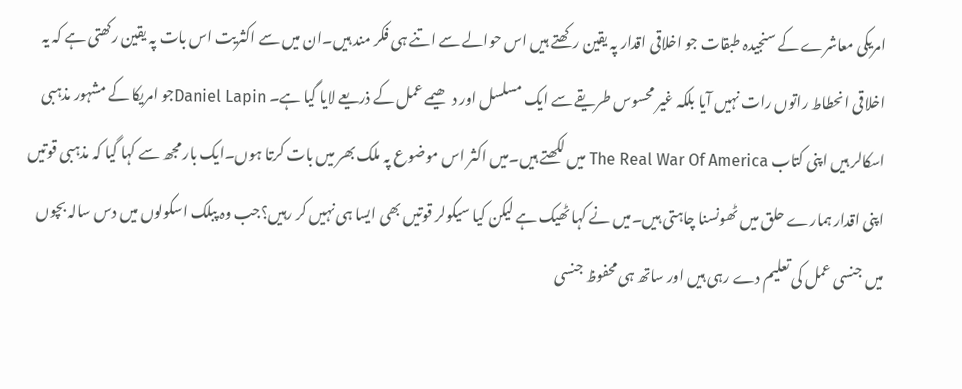امریکی معاشرے کے سنجیدہ طبقات جو اخلاقی اقدار پہ یقین رکھتے ہیں اس حوالے سے اتنے ہی فکر مند ہیں۔ان میں سے اکثریت اس بات پہ یقین رکھتی ہے کہ یہ اخلاقی انحطاط راتوں رات نہیں آیا بلکہ غیر محسوس طریقے سے ایک مسلسل اور دھیمے عمل کے ذریعے لایا گیا ہے۔ Daniel Lapinجو امریکا کے مشہور مذہبی اسکالر ہیں اپنی کتاب The Real War Of America میں لکھتے ہیں۔میں اکثر اس موضوع پہ ملک بھر میں بات کرتا ہوں۔ایک بار مجھ سے کہا گیا کہ مذہبی قوتیں اپنی اقدار ہمارے حلق میں ٹھونسنا چاہتی ہیں۔میں نے کہا ٹھیک ہے لیکن کیا سیکولر قوتیں بھی ایسا ہی نہیں کر رہیں؟جب وہ پبلک اسکولوں میں دس سالہ بچوں میں جنسی عمل کی تعلیم دے رہی ہیں اور ساتھ ہی محفوظ جنسی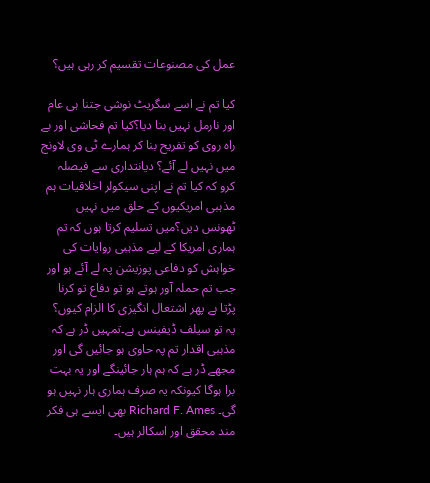عمل کی مصنوعات تقسیم کر رہی ہیں؟

کیا تم نے اسے سگریٹ نوشی جتنا ہی عام اور نارمل نہیں بنا دیا؟کیا تم فحاشی اور بے راہ روی کو تفریح بنا کر ہمارے ٹی وی لاونج میں نہیں لے آئے؟ دیانتداری سے فیصلہ کرو کہ کیا تم نے اپنی سیکولر اخلاقیات ہم مذہبی امریکیوں کے حلق میں نہیں ٹھونس دیں؟میں تسلیم کرتا ہوں کہ تم ہماری امریکا کے لیے مذہبی روایات کی خواہش کو دفاعی پوزیشن پہ لے آئے ہو اور جب تم حملہ آور ہوتے ہو تو دفاع تو کرنا پڑتا ہے پھر اشتعال انگیزی کا الزام کیوں؟ یہ تو سیلف ڈیفینس ہے۔تمہیں ڈر ہے کہ مذہبی اقدار تم پہ حاوی ہو جائیں گی اور مجھے ڈر ہے کہ ہم ہار جائینگے اور یہ بہت برا ہوگا کیونکہ یہ صرف ہماری ہار نہیں ہو گی۔ Richard F. Ames بھی ایسے ہی فکر مند محقق اور اسکالر ہیں۔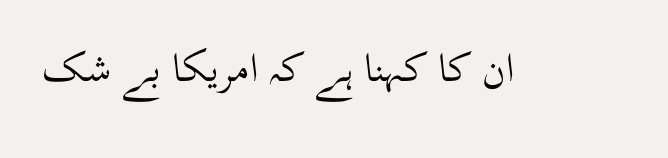ان کا کہنا ہے کہ امریکا بے شک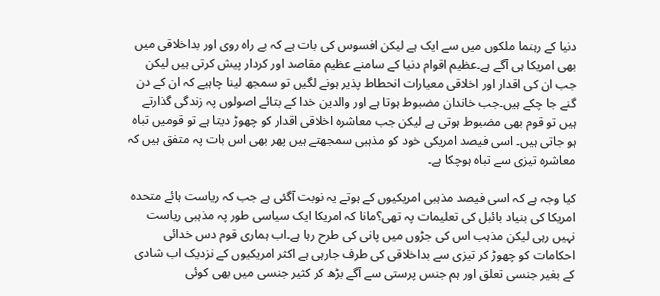دنیا کے رہنما ملکوں میں سے ایک ہے لیکن افسوس کی بات ہے کہ بے راہ روی اور بداخلاقی میں بھی امریکا ہی آگے ہے۔عظیم اقوام دنیا کے سامنے عظیم مقاصد اور کردار پیش کرتی ہیں لیکن جب ان کی اقدار اور اخلاقی معیارات انحطاط پذیر ہونے لگیں تو سمجھ لینا چاہیے کہ ان کے دن گنے جا چکے ہیں۔جب خاندان مضبوط ہوتا ہے اور والدین خدا کے بتائے اصولوں پہ زندگی گذارتے ہیں تو قوم بھی مضبوط ہوتی ہے لیکن جب معاشرہ اخلاقی اقدار کو چھوڑ دیتا ہے تو قومیں تباہ ہو جاتی ہیں۔ اسی فیصد امریکی خود کو مذہبی سمجھتے ہیں پھر بھی اس بات پہ متفق ہیں کہ معاشرہ تیزی سے تباہ ہوچکا ہے۔

کیا وجہ ہے کہ اسی فیصد مذہبی امریکیوں کے ہوتے یہ نوبت آگئی ہے جب کہ ریاست ہائے متحدہ امریکا کی بنیاد بائبل کی تعلیمات پہ تھی؟مانا کہ امریکا ایک سیاسی طور پہ مذہبی ریاست نہیں رہی لیکن مذہب اس کی جڑوں میں پانی کی طرح رہا ہے۔اب ہماری قوم دس خدائی احکامات کو چھوڑ کر تیزی سے بداخلاقی کی طرف جارہی ہے اکثر امریکیوں کے نزدیک اب شادی کے بغیر جنسی تعلق اور ہم جنس پرستی سے آگے بڑھ کر کثیر جنسی میں بھی کوئی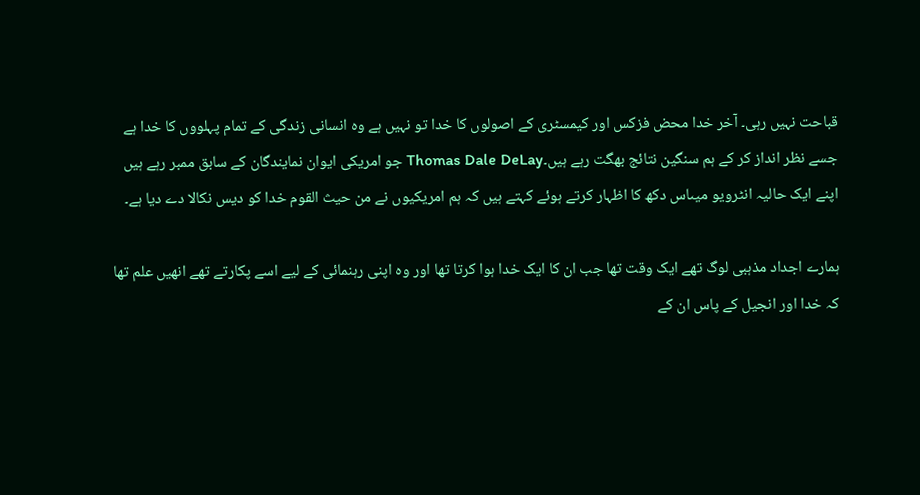قباحت نہیں رہی۔ آخر خدا محض فزکس اور کیمسٹری کے اصولوں کا خدا تو نہیں ہے وہ انسانی زندگی کے تمام پہلووں کا خدا ہے جسے نظر انداز کر کے ہم سنگین نتائج بھگت رہے ہیں۔Thomas Dale DeLay جو امریکی ایوان نمایندگان کے سابق ممبر رہے ہیں اپنے ایک حالیہ انٹرویو میںاس دکھ کا اظہار کرتے ہوئے کہتے ہیں کہ ہم امریکیوں نے من حیث القوم خدا کو دیس نکالا دے دیا ہے۔

ہمارے اجداد مذہبی لوگ تھے ایک وقت تھا جب ان کا ایک خدا ہوا کرتا تھا اور وہ اپنی رہنمائی کے لیے اسے پکارتے تھے انھیں علم تھا کہ خدا اور انجیل کے پاس ان کے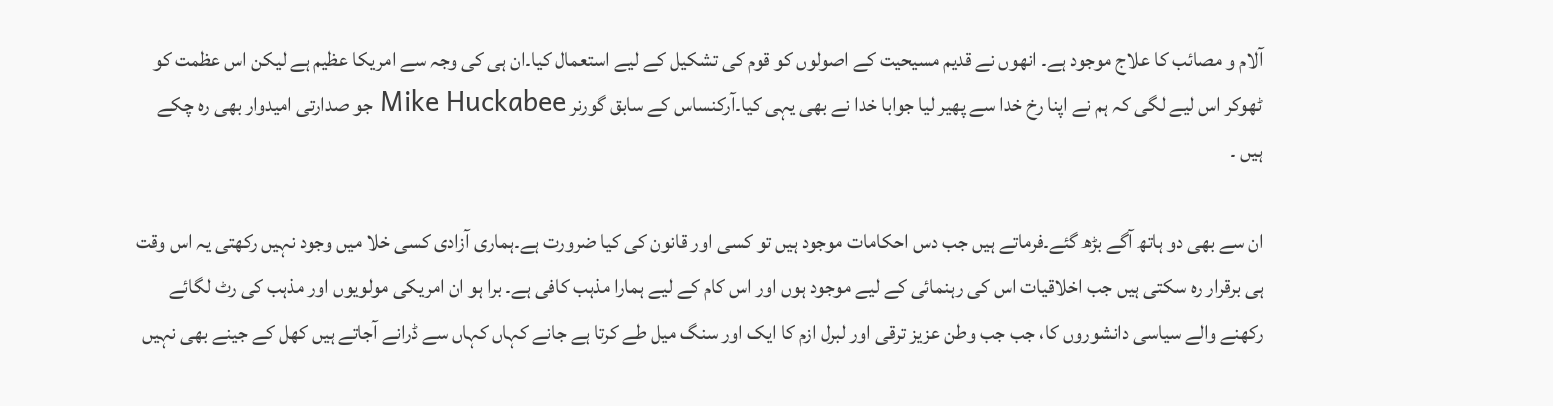آلام و مصائب کا علاج موجود ہے۔ انھوں نے قدیم مسیحیت کے اصولوں کو قوم کی تشکیل کے لیے استعمال کیا۔ان ہی کی وجہ سے امریکا عظیم ہے لیکن اس عظمت کو ٹھوکر اس لیے لگی کہ ہم نے اپنا رخ خدا سے پھیر لیا جوابا خدا نے بھی یہی کیا۔آرکنساس کے سابق گورنر Mike Huckabee جو صدارتی امیدوار بھی رہ چکے ہیں ۔

ان سے بھی دو ہاتھ آگے بڑھ گئے۔فرماتے ہیں جب دس احکامات موجود ہیں تو کسی اور قانون کی کیا ضرورت ہے۔ہماری آزادی کسی خلا میں وجود نہیں رکھتی یہ اس وقت ہی برقرار رہ سکتی ہیں جب اخلاقیات اس کی رہنمائی کے لیے موجود ہوں اور اس کام کے لیے ہمارا مذہب کافی ہے۔ برا ہو ان امریکی مولویوں اور مذہب کی رٹ لگائے رکھنے والے سیاسی دانشوروں کا، جب جب وطن عزیز ترقی اور لبرل ازم کا ایک اور سنگ میل طے کرتا ہے جانے کہاں کہاں سے ڈرانے آجاتے ہیں کھل کے جینے بھی نہیں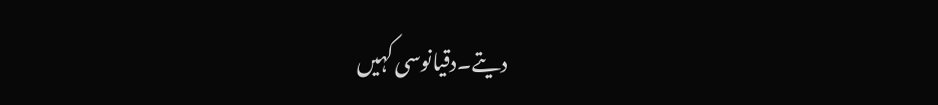دیتے۔دقیانوسی کہیں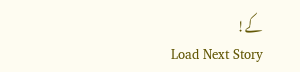کے!
Load Next Story